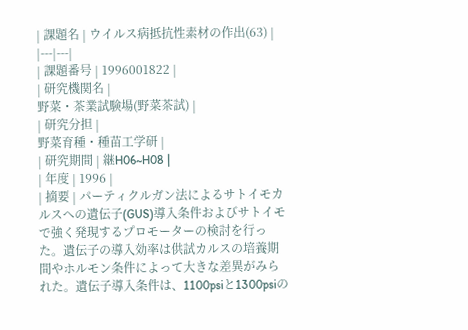| 課題名 | ウイルス病抵抗性素材の作出(63) |
|---|---|
| 課題番号 | 1996001822 |
| 研究機関名 |
野菜・茶業試験場(野菜茶試) |
| 研究分担 |
野菜育種・種苗工学研 |
| 研究期間 | 継H06~H08 |
| 年度 | 1996 |
| 摘要 | パーティクルガン法によるサトイモカルスへの遺伝子(GUS)導入条件およびサトイモで強く発現するプロモーターの検討を行った。遺伝子の導入効率は供試カルスの培養期間やホルモン条件によって大きな差異がみられた。遺伝子導入条件は、1100psiと1300psiの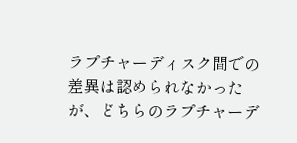ラプチャーディスク間での差異は認められなかったが、どちらのラプチャーデ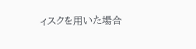ィスクを用いた場合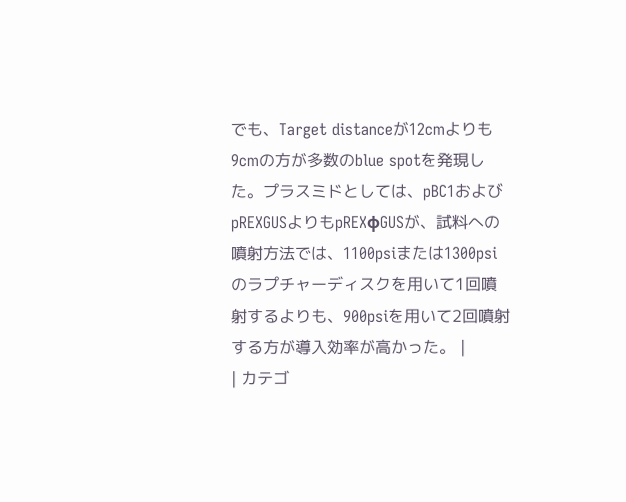でも、Target distanceが12cmよりも9cmの方が多数のblue spotを発現した。プラスミドとしては、pBC1およびpREXGUSよりもpREXφGUSが、試料への噴射方法では、1100psiまたは1300psiのラプチャーディスクを用いて1回噴射するよりも、900psiを用いて2回噴射する方が導入効率が高かった。 |
| カテゴ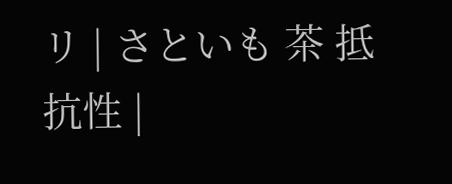リ | さといも 茶 抵抗性 |